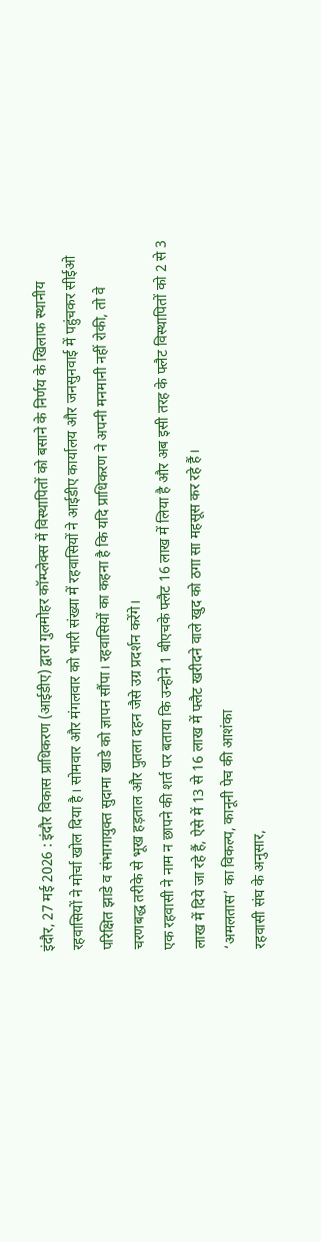इंदौर, 27 मई 2026 : इंदौर विकास प्राधिकरण (आईडीए) द्वारा गुलमोहर कॉम्प्लेक्स में विस्थापितों को बसाने के निर्णय के खिलाफ स्थानीय रहवासियों ने मोर्चा खोल दिया है। सोमवार और मंगलवार को भारी संख्या में रहवासियों ने आईडीए कार्यालय और जनसुनवाई में पहुंचकर सीईओ परिक्षित झाडे व संभागायुक्त सुदामा खाडे को ज्ञापन सौंपा। रहवासियों का कहना है कि यदि प्राधिकरण ने अपनी मनमानी नहीं रोकी, तो वे चरणबद्ध तरीके से भूख हड़ताल और पुतला दहन जैसे उग्र प्रदर्शन करेंगे।
एक रहवासी ने नाम न छापने की शर्त पर बताया कि उन्होने 1 बीएचके फ्लैट 16 लाख में लिया है और अब इसी तरह के फ्लैट विस्थापितों को 2 से 3 लाख में दिये जा रहे हैं, ऐसे में 13 से 16 लाख में फ्लैट खरीदने वाले खुद को ठगा सा महसूस कर रहे हैं।
‘अमलतास’ का विकल्प, कानूनी पेच की आशंका
रहवासी संघ के अनुसार,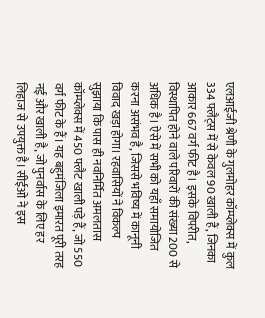एलआईजी श्रेणी के गुलमोहर कॉम्प्लेक्स में कुल 334 फ्लैट्स में से केवल 90 खाली हैं, जिनका आकार 667 वर्ग फीट है। इसके विपरीत, विस्थापित होने वाले परिवारों की संख्या 200 से अधिक है। ऐसे में सभी को यहाँ समायोजित करना असंभव है, जिससे भविष्य में कानूनी विवाद खड़ा होगा। रहवासियों ने विकल्प सुझाया कि पास ही नवनिर्मित अमलतास कॉम्प्लेक्स में 450 फ्लैट खाली पड़े हैं, जो 550 वर्ग फीट के हैं। यह बहुमंजिला इमारत पूरी तरह नई और खाली है, जो पुनर्वास के लिए हर लिहाज से उपयुक्त है। सीईओ ने इस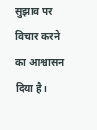सुझाव पर विचार करने का आश्वासन दिया है।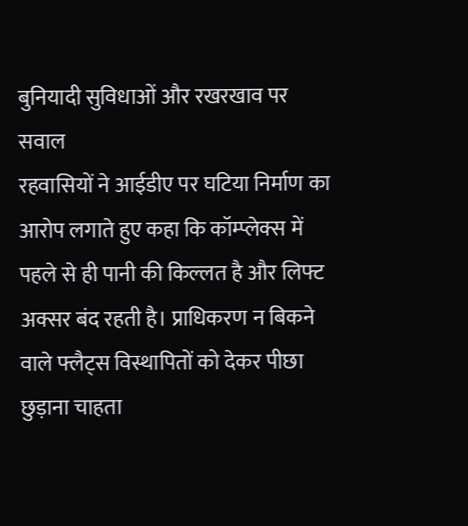बुनियादी सुविधाओं और रखरखाव पर सवाल
रहवासियों ने आईडीए पर घटिया निर्माण का आरोप लगाते हुए कहा कि कॉम्प्लेक्स में पहले से ही पानी की किल्लत है और लिफ्ट अक्सर बंद रहती है। प्राधिकरण न बिकने वाले फ्लैट्स विस्थापितों को देकर पीछा छुड़ाना चाहता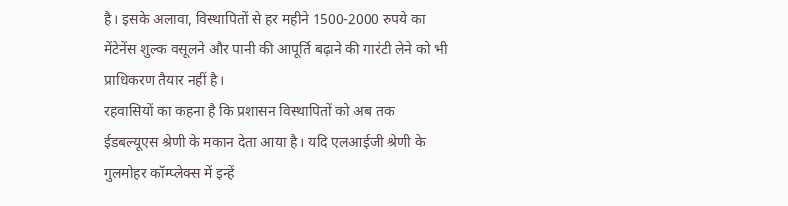है। इसके अलावा, विस्थापितों से हर महीने 1500-2000 रुपये का मेंटेनेंस शुल्क वसूलने और पानी की आपूर्ति बढ़ाने की गारंटी लेने को भी प्राधिकरण तैयार नहीं है।
रहवासियों का कहना है कि प्रशासन विस्थापितों को अब तक ईडबल्यूएस श्रेणी के मकान देता आया है। यदि एलआईजी श्रेणी के गुलमोहर कॉम्प्लेक्स में इन्हें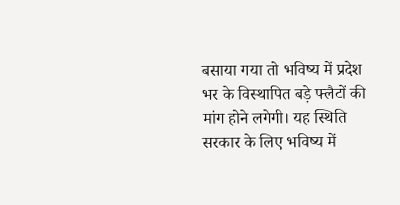बसाया गया तो भविष्य में प्रदेश भर के विस्थापित बड़े फ्लैटों की मांग होने लगेगी। यह स्थिति सरकार के लिए भविष्य में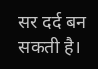सर दर्द बन सकती है।